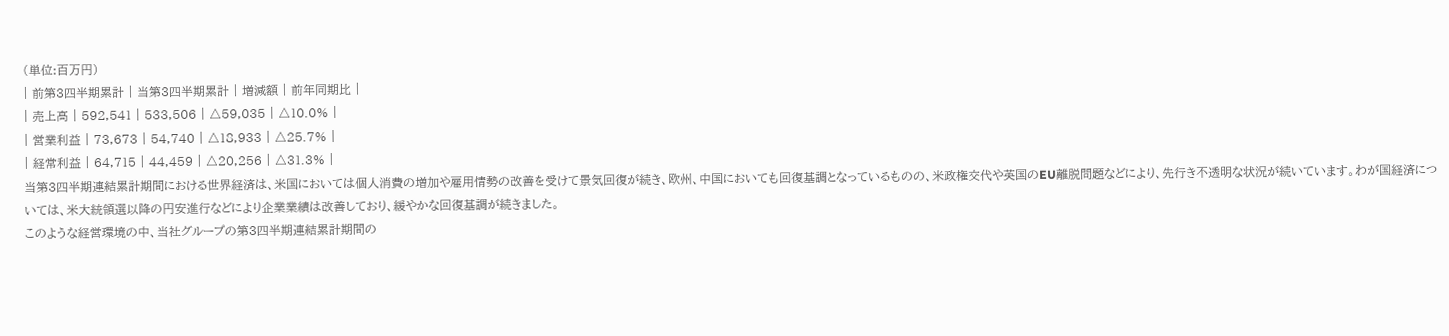(単位:百万円)
| 前第3四半期累計 | 当第3四半期累計 | 増減額 | 前年同期比 |
| 売上高 | 592,541 | 533,506 | △59,035 | △10.0% |
| 営業利益 | 73,673 | 54,740 | △18,933 | △25.7% |
| 経常利益 | 64,715 | 44,459 | △20,256 | △31.3% |
当第3四半期連結累計期間における世界経済は、米国においては個人消費の増加や雇用情勢の改善を受けて景気回復が続き、欧州、中国においても回復基調となっているものの、米政権交代や英国のEU離脱問題などにより、先行き不透明な状況が続いています。わが国経済については、米大統領選以降の円安進行などにより企業業績は改善しており、緩やかな回復基調が続きました。
このような経営環境の中、当社グループの第3四半期連結累計期間の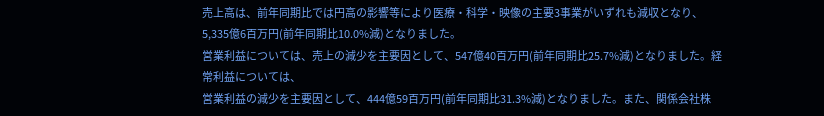売上高は、前年同期比では円高の影響等により医療・科学・映像の主要3事業がいずれも減収となり、5,335億6百万円(前年同期比10.0%減)となりました。
営業利益については、売上の減少を主要因として、547億40百万円(前年同期比25.7%減)となりました。経常利益については、
営業利益の減少を主要因として、444億59百万円(前年同期比31.3%減)となりました。また、関係会社株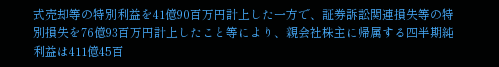式売却等の特別利益を41億90百万円計上した一方で、証券訴訟関連損失等の特別損失を76億93百万円計上したこと等により、親会社株主に帰属する四半期純利益は411億45百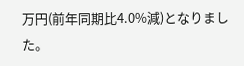万円(前年同期比4.0%減)となりました。